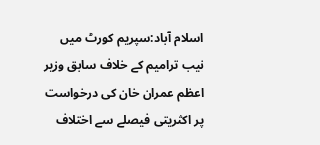اسلام آباد:سپریم کورٹ میں نیب ترامیم کے خلاف سابق وزیر اعظم عمران خان کی درخواست پر اکثریتی فیصلے سے اختلاف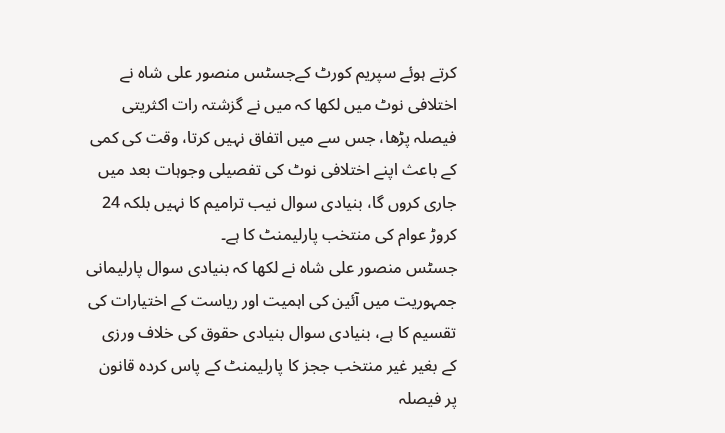کرتے ہوئے سپریم کورٹ کےجسٹس منصور علی شاہ نے اختلافی نوٹ میں لکھا کہ میں نے گزشتہ رات اکثریتی فیصلہ پڑھا، جس سے میں اتفاق نہیں کرتا، وقت کی کمی کے باعث اپنے اختلافی نوٹ کی تفصیلی وجوہات بعد میں جاری کروں گا، بنیادی سوال نیب ترامیم کا نہیں بلکہ 24 کروڑ عوام کی منتخب پارلیمنٹ کا ہے۔
جسٹس منصور علی شاہ نے لکھا کہ بنیادی سوال پارلیمانی جمہوریت میں آئین کی اہمیت اور ریاست کے اختیارات کی تقسیم کا ہے، بنیادی سوال بنیادی حقوق کی خلاف ورزی کے بغیر غیر منتخب ججز کا پارلیمنٹ کے پاس کردہ قانون پر فیصلہ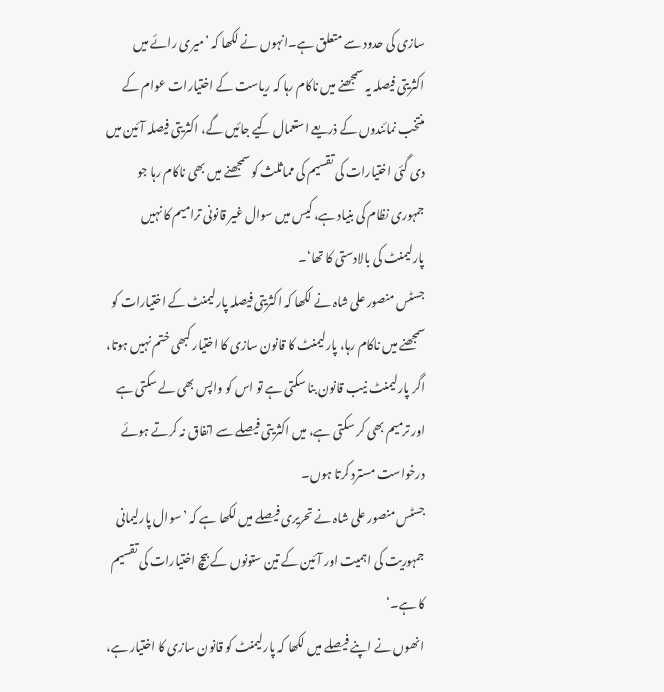سازی کی حدود سے متعلق ہے۔انہوں نے لکھا کہ ’میری رائے میں اکثریتی فیصلہ یہ سمجھنے میں ناکام رہا کہ ریاست کے اختیارات عوام کے منتخب نمائندوں کے ذریعے استعمال کیے جائیں گے، اکثریتی فیصلہ آئین میں دی گئی اختیارات کی تقسیم کی مماثلث کو سمجھنے میں بھی ناکام رہا جو جمہوری نظام کی بنیاد ہے، کیس میں سوال غیر قانونی ترامیم کا نہیں پارلیمنٹ کی بالادستی کا تھا‘۔
جسٹس منصور علی شاہ نے لکھا کہ اکثریتی فیصلہ پارلیمنٹ کے اختیارات کو سمجھنے میں ناکام رہا، پارلیمنٹ کا قانون سازی کا اختیار کبھی ختم نہیں ہوتا، اگر پارلیمنٹ نیب قانون بنا سکتی ہے تو اس کو واپس بھی لے سکتی ہے اور ترمیم بھی کر سکتی ہے، میں اکثریتی فیصلے سے اتفاق نہ کرتے ہوئے درخواست مسترد کرتا ہوں۔
جسٹس منصور علی شاہ نے تحریری فیصلے میں لکھا ہے کہ ’سوال پارلیمانی جمہوریت کی اہمیت اور آئین کے تین ستونوں کے بیچ اختیارات کی تقسیم کا ہے۔‘
انھوں نے اپنے فیصلے میں لکھا کہ پارلیمنٹ کو قانون سازی کا اختیار ہے،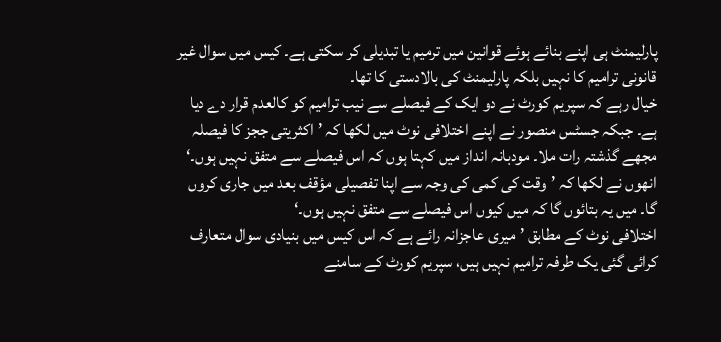پارلیمنٹ ہی اپنے بنائے ہوئے قوانین میں ترمیم یا تبدیلی کر سکتی ہے۔ کیس میں سوال غیر قانونی ترامیم کا نہیں بلکہ پارلیمنٹ کی بالادستی کا تھا۔
خیال رہے کہ سپریم کورٹ نے دو ایک کے فیصلے سے نیب ترامیم کو کالعدم قرار دے دیا ہے۔ جبکہ جسٹس منصور نے اپنے اختلافی نوٹ میں لکھا کہ ’اکثریتی ججز کا فیصلہ مجھے گذشتہ رات ملا۔ مودبانہ انداز میں کہتا ہوں کہ اس فیصلے سے متفق نہیں ہوں۔‘
انھوں نے لکھا کہ ’وقت کی کمی کی وجہ سے اپنا تفصیلی مؤقف بعد میں جاری کروں گا۔ میں یہ بتائوں گا کہ میں کیوں اس فیصلے سے متفق نہیں ہوں۔‘
اختلافی نوٹ کے مطابق ’میری عاجزانہ رائے ہے کہ اس کیس میں بنیادی سوال متعارف کرائی گئی یک طرفہ ترامیم نہیں ہیں، سپریم کورٹ کے سامنے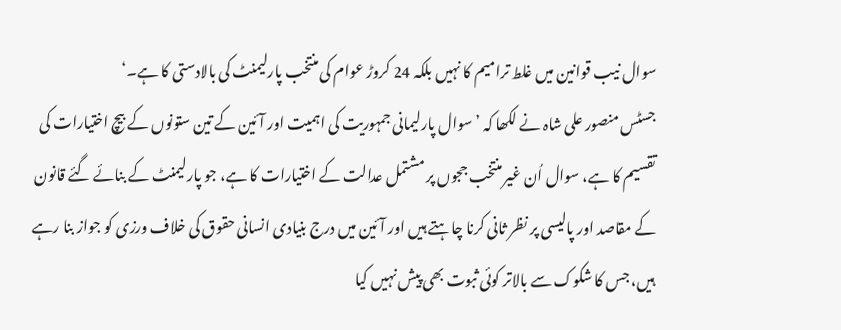سوال نیب قوانین میں غلط ترامیم کا نہیں بلکہ 24 کروڑ عوام کی منتخب پارلیمنٹ کی بالادستی کا ہے۔‘
جسٹس منصور علی شاہ نے لکھا کہ ’سوال پارلیمانی جمہوریت کی اہمیت اور آئین کے تین ستونوں کے بیچ اختیارات کی تقسیم کا ہے، سوال اُن غیر منتخب ججوں پر مشتمل عدالت کے اختیارات کا ہے، جو پارلیمنٹ کے بنائے گئے قانون کے مقاصد اور پالیسی پر نظر ثانی کرنا چاہتے ہیں اور آئین میں درج بنیادی انسانی حقوق کی خلاف ورزی کو جواز بنا رہے ہیں، جس کا شکوک سے بالاتر کوئی ثبوت بھی پیش نہیں کیا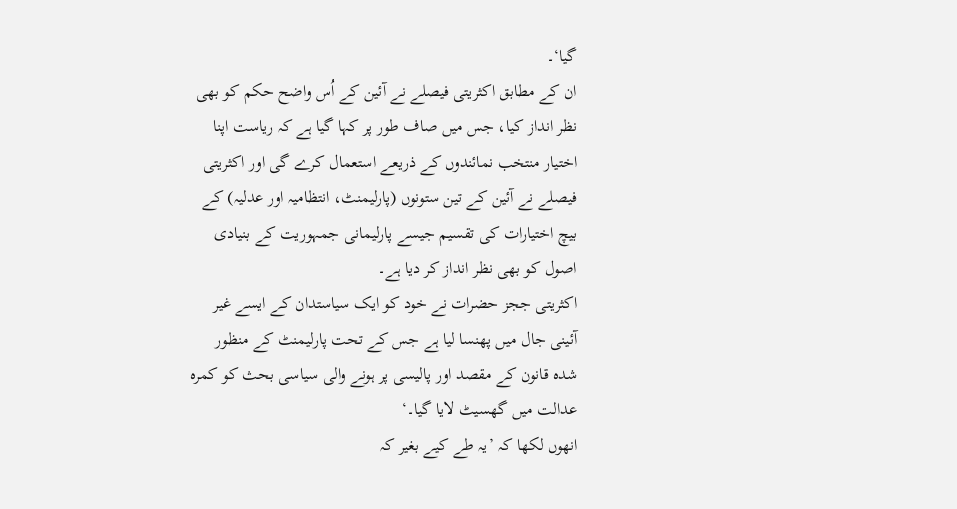گیا‘۔
ان کے مطابق اکثریتی فیصلے نے آئین کے اُس واضح حکم کو بھی نظر انداز کیا، جس میں صاف طور پر کہا گیا ہے کہ ریاست اپنا اختیار منتخب نمائندوں کے ذریعے استعمال کرے گی اور اکثریتی فیصلے نے آئین کے تین ستونوں (پارلیمنٹ، انتظامیہ اور عدلیہ) کے بیچ اختیارات کی تقسیم جیسے پارلیمانی جمہوریت کے بنیادی اصول کو بھی نظر انداز کر دیا ہے۔
اکثریتی ججز حضرات نے خود کو ایک سیاستدان کے ایسے غیر آئینی جال میں پھنسا لیا ہے جس کے تحت پارلیمنٹ کے منظور شدہ قانون کے مقصد اور پالیسی پر ہونے والی سیاسی بحث کو کمرہ عدالت میں گھسیٹ لایا گیا۔‘
انھوں لکھا کہ ’یہ طے کیے بغیر کہ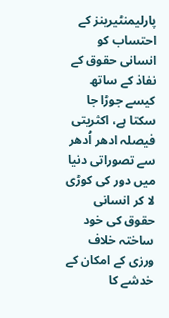پارلیمنٹیرینز کے احتساب کو انسانی حقوق کے نفاذ کے ساتھ کیسے جوڑا جا سکتا ہے، اکثریتی فیصلہ ادھر اُدھر سے تصوراتی دنیا میں دور کی کوڑی لا کر انسانی حقوق کی خود ساختہ خلاف ورزی کے امکان کے خدشے کا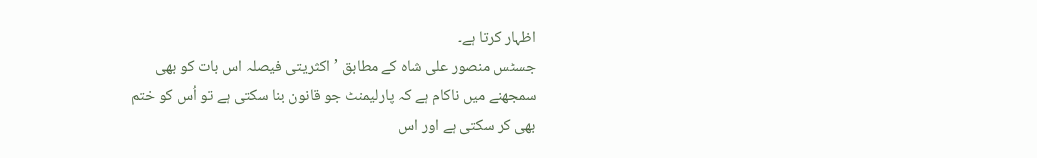اظہار کرتا ہے۔
جسٹس منصور علی شاہ کے مطابق ’اکثریتی فیصلہ اس بات کو بھی سمجھنے میں ناکام ہے کہ پارلیمنٹ جو قانون بنا سکتی ہے تو اُس کو ختم بھی کر سکتی ہے اور اس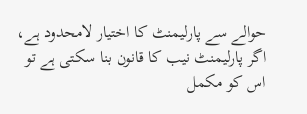حوالے سے پارلیمنٹ کا اختیار لامحدود ہے، اگر پارلیمنٹ نیب کا قانون بنا سکتی ہے تو اس کو مکمل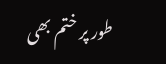طور پر ختم بھی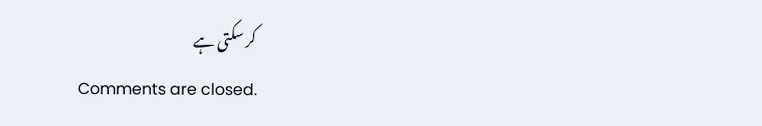کر سکتی ہے
Comments are closed.